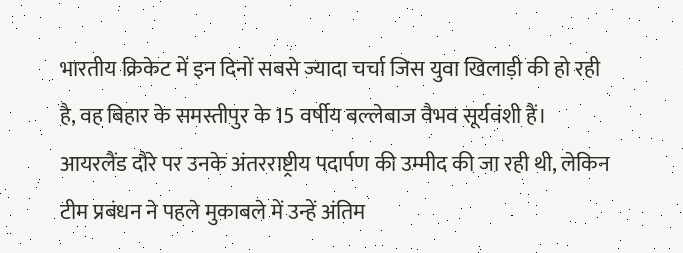भारतीय क्रिकेट में इन दिनों सबसे ज्यादा चर्चा जिस युवा खिलाड़ी की हो रही है, वह बिहार के समस्तीपुर के 15 वर्षीय बल्लेबाज वैभव सूर्यवंशी हैं। आयरलैंड दौरे पर उनके अंतरराष्ट्रीय पदार्पण की उम्मीद की जा रही थी, लेकिन टीम प्रबंधन ने पहले मुकाबले में उन्हें अंतिम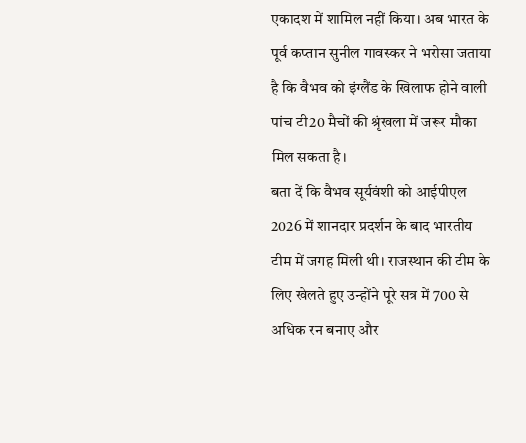एकादश में शामिल नहीं किया। अब भारत के पूर्व कप्तान सुनील गावस्कर ने भरोसा जताया है कि वैभव को इंग्लैंड के खिलाफ होने वाली पांच टी20 मैचों की श्रृंखला में जरूर मौका मिल सकता है।
बता दें कि वैभव सूर्यवंशी को आईपीएल 2026 में शानदार प्रदर्शन के बाद भारतीय टीम में जगह मिली थी। राजस्थान की टीम के लिए खेलते हुए उन्होंने पूरे सत्र में 700 से अधिक रन बनाए और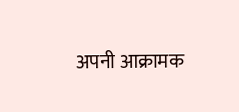अपनी आक्रामक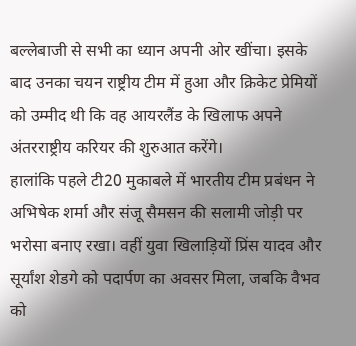बल्लेबाजी से सभी का ध्यान अपनी ओर खींचा। इसके बाद उनका चयन राष्ट्रीय टीम में हुआ और क्रिकेट प्रेमियों को उम्मीद थी कि वह आयरलैंड के खिलाफ अपने अंतरराष्ट्रीय करियर की शुरुआत करेंगे।
हालांकि पहले टी20 मुकाबले में भारतीय टीम प्रबंधन ने अभिषेक शर्मा और संजू सैमसन की सलामी जोड़ी पर भरोसा बनाए रखा। वहीं युवा खिलाड़ियों प्रिंस यादव और सूर्यांश शेडगे को पदार्पण का अवसर मिला, जबकि वैभव को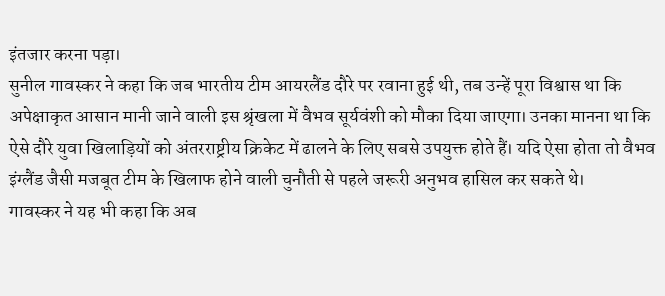इंतजार करना पड़ा।
सुनील गावस्कर ने कहा कि जब भारतीय टीम आयरलैंड दौरे पर रवाना हुई थी, तब उन्हें पूरा विश्वास था कि अपेक्षाकृत आसान मानी जाने वाली इस श्रृंखला में वैभव सूर्यवंशी को मौका दिया जाएगा। उनका मानना था कि ऐसे दौरे युवा खिलाड़ियों को अंतरराष्ट्रीय क्रिकेट में ढालने के लिए सबसे उपयुक्त होते हैं। यदि ऐसा होता तो वैभव इंग्लैंड जैसी मजबूत टीम के खिलाफ होने वाली चुनौती से पहले जरूरी अनुभव हासिल कर सकते थे।
गावस्कर ने यह भी कहा कि अब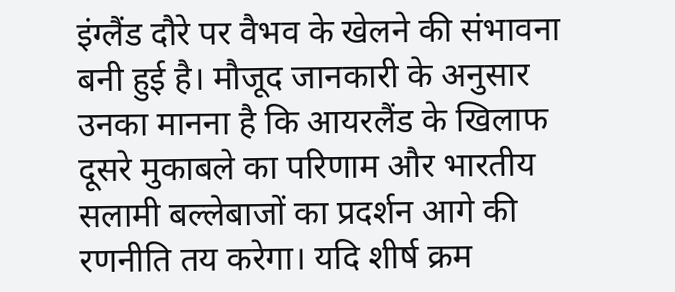इंग्लैंड दौरे पर वैभव के खेलने की संभावना बनी हुई है। मौजूद जानकारी के अनुसार उनका मानना है कि आयरलैंड के खिलाफ दूसरे मुकाबले का परिणाम और भारतीय सलामी बल्लेबाजों का प्रदर्शन आगे की रणनीति तय करेगा। यदि शीर्ष क्रम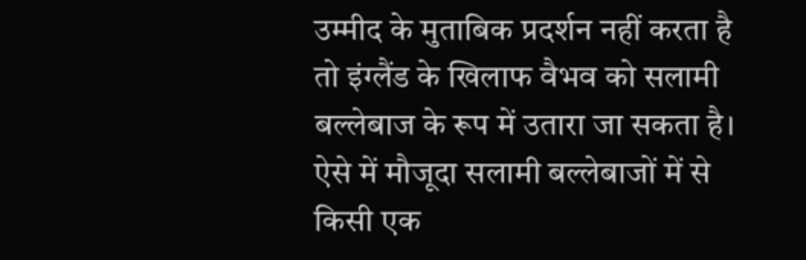उम्मीद के मुताबिक प्रदर्शन नहीं करता है तो इंग्लैंड के खिलाफ वैभव को सलामी बल्लेबाज के रूप में उतारा जा सकता है। ऐसे में मौजूदा सलामी बल्लेबाजों में से किसी एक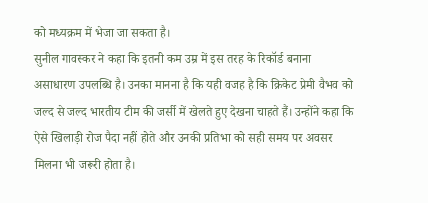को मध्यक्रम में भेजा जा सकता है।
सुनील गावस्कर ने कहा कि इतनी कम उम्र में इस तरह के रिकॉर्ड बनाना असाधारण उपलब्धि है। उनका मानना है कि यही वजह है कि क्रिकेट प्रेमी वैभव को जल्द से जल्द भारतीय टीम की जर्सी में खेलते हुए देखना चाहते हैं। उन्होंने कहा कि ऐसे खिलाड़ी रोज पैदा नहीं होते और उनकी प्रतिभा को सही समय पर अवसर मिलना भी जरूरी होता है।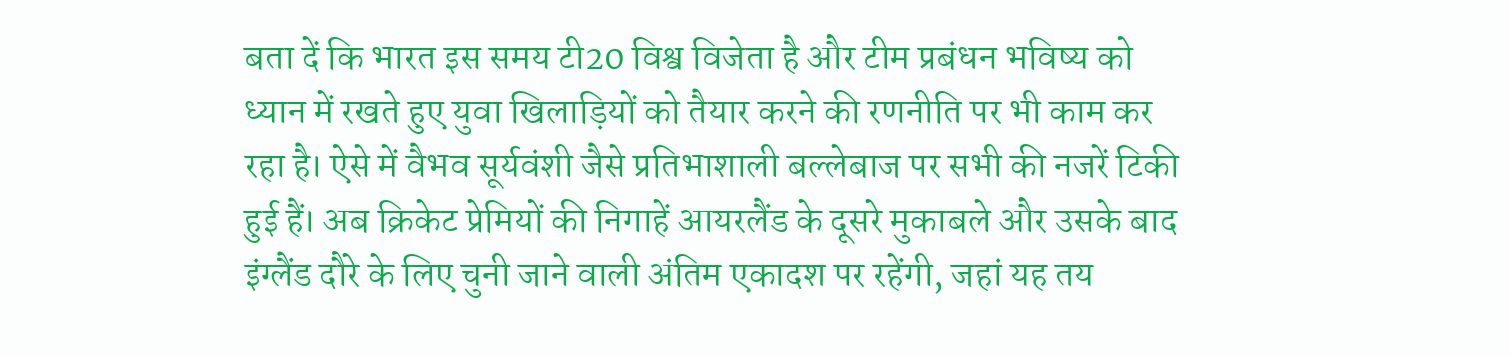बता दें कि भारत इस समय टी20 विश्व विजेता है और टीम प्रबंधन भविष्य को ध्यान में रखते हुए युवा खिलाड़ियों को तैयार करने की रणनीति पर भी काम कर रहा है। ऐसे में वैभव सूर्यवंशी जैसे प्रतिभाशाली बल्लेबाज पर सभी की नजरें टिकी हुई हैं। अब क्रिकेट प्रेमियों की निगाहें आयरलैंड के दूसरे मुकाबले और उसके बाद इंग्लैंड दौरे के लिए चुनी जाने वाली अंतिम एकादश पर रहेंगी, जहां यह तय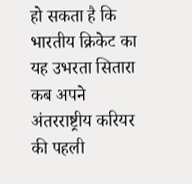हो सकता है कि भारतीय क्रिकेट का यह उभरता सितारा कब अपने अंतरराष्ट्रीय करियर की पहली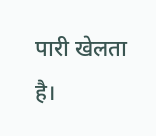पारी खेलता है।